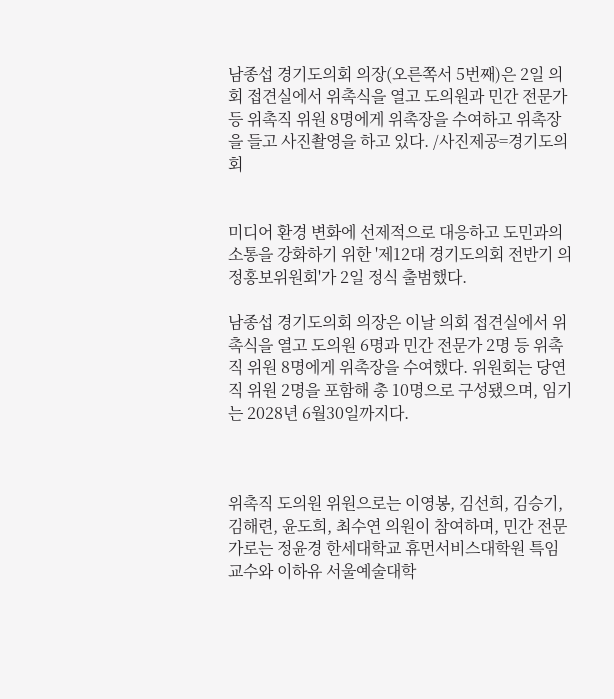남종섭 경기도의회 의장(오른쪽서 5번째)은 2일 의회 접견실에서 위촉식을 열고 도의원과 민간 전문가 등 위촉직 위원 8명에게 위촉장을 수여하고 위촉장을 들고 사진촬영을 하고 있다. /사진제공=경기도의회


미디어 환경 변화에 선제적으로 대응하고 도민과의 소통을 강화하기 위한 '제12대 경기도의회 전반기 의정홍보위원회'가 2일 정식 출범했다.

남종섭 경기도의회 의장은 이날 의회 접견실에서 위촉식을 열고 도의원 6명과 민간 전문가 2명 등 위촉직 위원 8명에게 위촉장을 수여했다. 위원회는 당연직 위원 2명을 포함해 총 10명으로 구성됐으며, 임기는 2028년 6월30일까지다.



위촉직 도의원 위원으로는 이영봉, 김선희, 김승기, 김해련, 윤도희, 최수연 의원이 참여하며, 민간 전문가로는 정윤경 한세대학교 휴먼서비스대학원 특임교수와 이하유 서울예술대학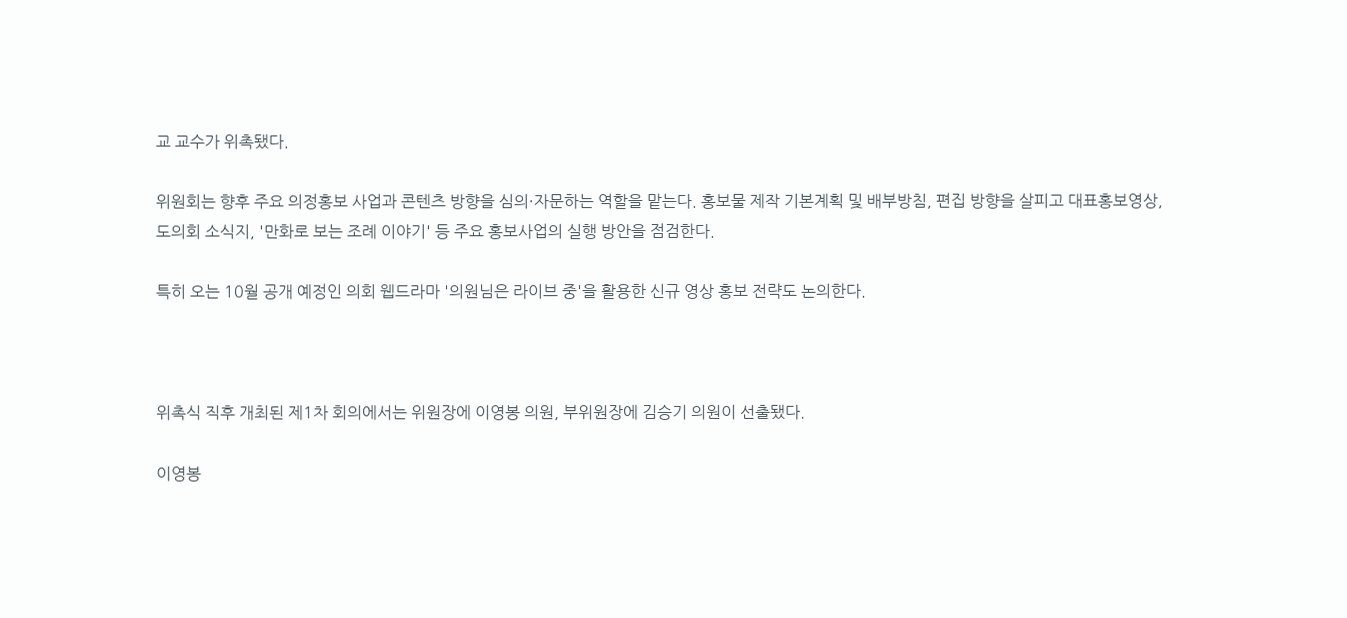교 교수가 위촉됐다.

위원회는 향후 주요 의정홍보 사업과 콘텐츠 방향을 심의·자문하는 역할을 맡는다. 홍보물 제작 기본계획 및 배부방침, 편집 방향을 살피고 대표홍보영상, 도의회 소식지, '만화로 보는 조례 이야기' 등 주요 홍보사업의 실행 방안을 점검한다.

특히 오는 10월 공개 예정인 의회 웹드라마 '의원님은 라이브 중'을 활용한 신규 영상 홍보 전략도 논의한다.



위촉식 직후 개최된 제1차 회의에서는 위원장에 이영봉 의원, 부위원장에 김승기 의원이 선출됐다.

이영봉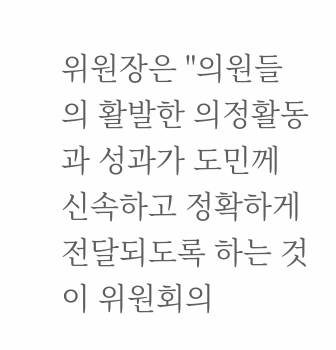위원장은 "의원들의 활발한 의정활동과 성과가 도민께 신속하고 정확하게 전달되도록 하는 것이 위원회의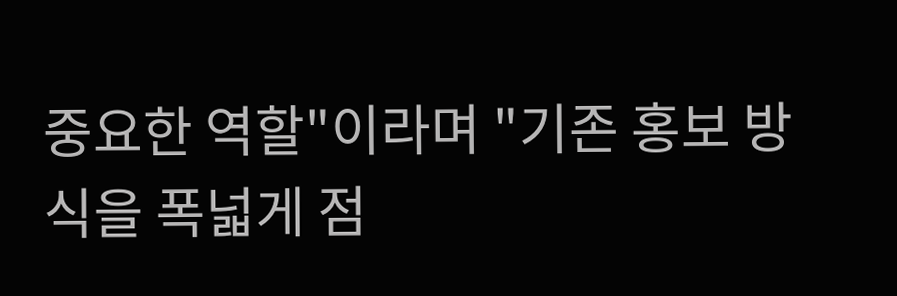중요한 역할"이라며 "기존 홍보 방식을 폭넓게 점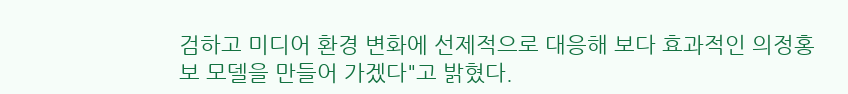검하고 미디어 환경 변화에 선제적으로 대응해 보다 효과적인 의정홍보 모델을 만들어 가겠다"고 밝혔다.